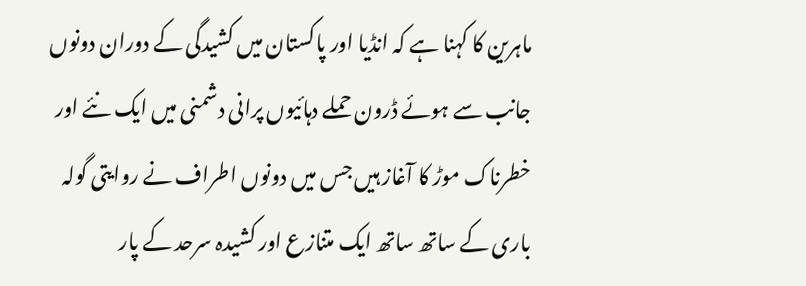ماہرین کا کہنا ہے کہ انڈیا اور پاکستان میں کشیدگی کے دوران دونوں جانب سے ہوئے ڈرون حملے دہائیوں پرانی دشمنی میں ایک نئے اور خطرناک موڑ کا آغاز ہیں جس میں دونوں اطراف نے روایتی گولہ باری کے ساتھ ساتھ ایک متنازع اور کشیدہ سرحد کے پار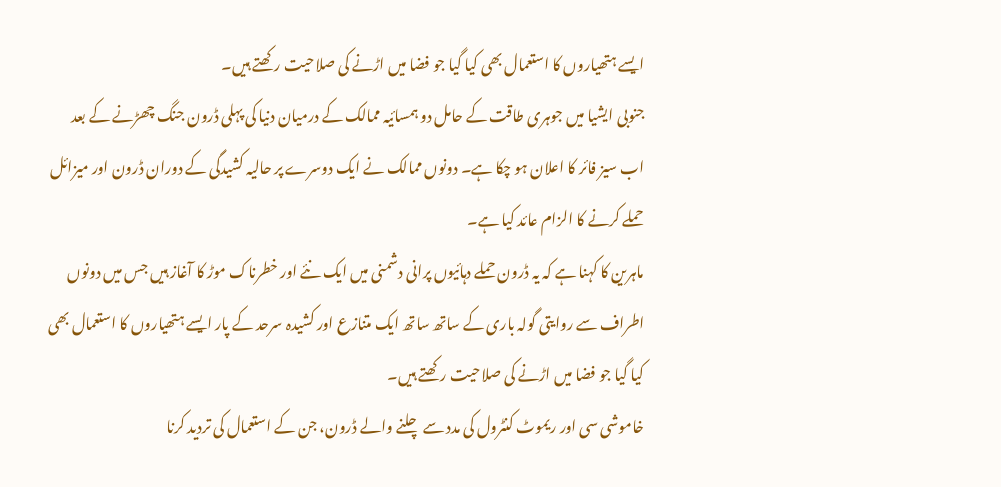ایسے ہتھیاروں کا استعمال بھی کیا گیا جو فضا میں اڑنے کی صلاحیت رکھتے ہیں۔
جنوبی ایشیا میں جوہری طاقت کے حامل دو ہمسائیہ ممالک کے درمیان دنیا کی پہلی ڈرون جنگ چھڑنے کے بعد اب سیز فائر کا اعلان ہو چکا ہے۔ دونوں ممالک نے ایک دوسرے پر حالیہ کشیدگی کے دوران ڈرون اور میزائل حملے کرنے کا الزام عائد کیا ہے۔
ماہرین کا کہنا ہے کہ یہ ڈرون حملے دہائیوں پرانی دشمنی میں ایک نئے اور خطرناک موڑ کا آغاز ہیں جس میں دونوں اطراف سے روایتی گولہ باری کے ساتھ ساتھ ایک متنازع اور کشیدہ سرحد کے پار ایسے ہتھیاروں کا استعمال بھی کیا گیا جو فضا میں اڑنے کی صلاحیت رکھتے ہیں۔
خاموشی سی اور ریموٹ کنٹرول کی مدد سے چلنے والے ڈرون، جن کے استعمال کی تردید کرنا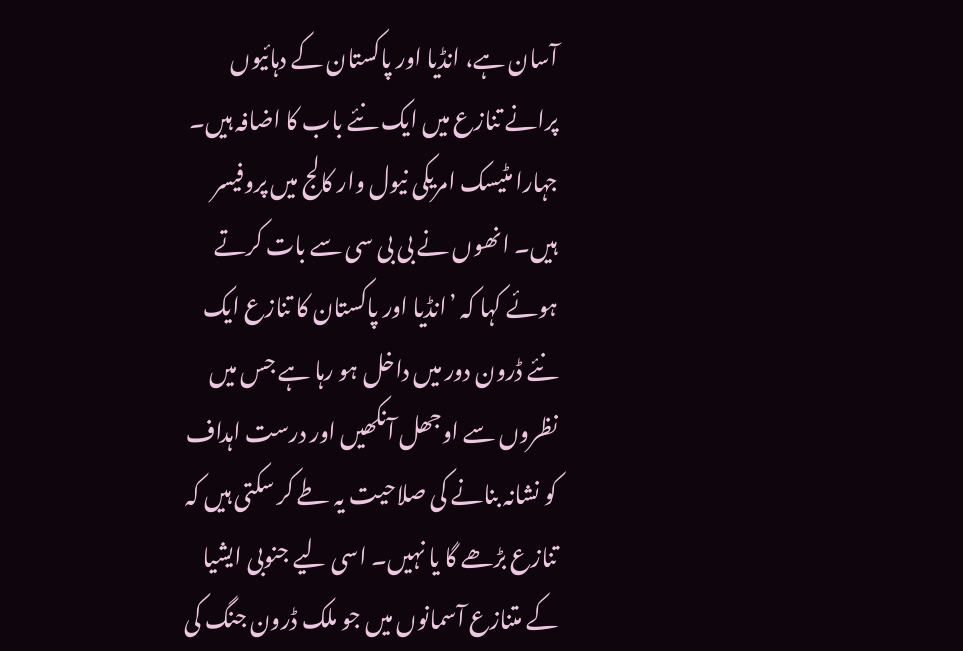آسان ہے، انڈیا اور پاکستان کے دہائیوں پرانے تنازع میں ایک نئے باب کا اضافہ ہیں۔
جہارا مٹیسک امریکی نیول وار کالج میں پروفیسر ہیں۔ انھوں نے بی بی سی سے بات کرتے ہوئے کہا کہ ’انڈیا اور پاکستان کا تنازع ایک نئے ڈرون دور میں داخل ہو رہا ہے جس میں نظروں سے اوجھل آنکھیں اور درست اہداف کو نشانہ بنانے کی صلاحیت یہ طے کر سکتی ہیں کہ تنازع بڑھے گا یا نہیں۔ اسی لیے جنوبی ایشیا کے متنازع آسمانوں میں جو ملک ڈرون جنگ کی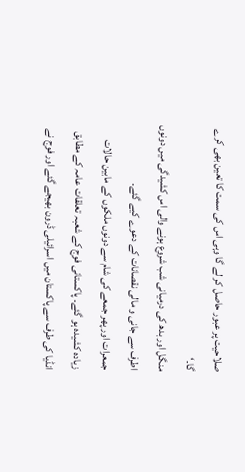صلاحیت پر عبور حاصل کر لے گا وہی اس کی سمت کا تعین بھی کرے گا۔‘
منگل اور بدھ کی درمیانی شب شروع ہونے والی اس کشیدگی میں دونوں اطرف سے جانی و مالی نقصانات کے دعوے کیے گئے۔
جمعرات اور پھر جمعے کی شام سے دونوں ملکوں کے مابین حالات زیادہ کشیدہ ہو گئے۔ پاکستانی فوج کے شعبہ تعلقات عامہ کے مطابق انڈیا کی طرف سے پاکستان میں اسرائیلی ڈرون بھیجے گئے اور فوج نے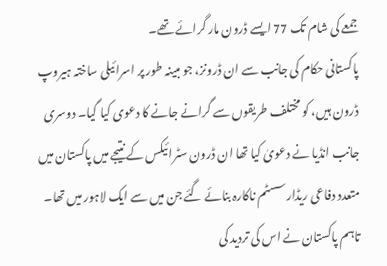جمعے کی شام تک 77 ایسے ڈرون مار گرائے تھے۔
پاکستانی حکام کی جانب سے ان ڈرونز، جو مبینہ طور پر اسرائیلی ساختہ ہیروپ ڈرون ہیں، کو مختلف طریقوں سے گرانے جانے کا دعوی کیا گیا۔ دوسری جانب انڈیا نے دعویٰ کیا تھا ان ڈرون سٹرائیکس کے نتیجے میں پاکستان میں متعدد دفاعی ریڈار سسٹم ناکارہ بنائے گئے جن میں سے ایک لاہور میں تھا۔ تاہم پاکستان نے اس کی تردید کی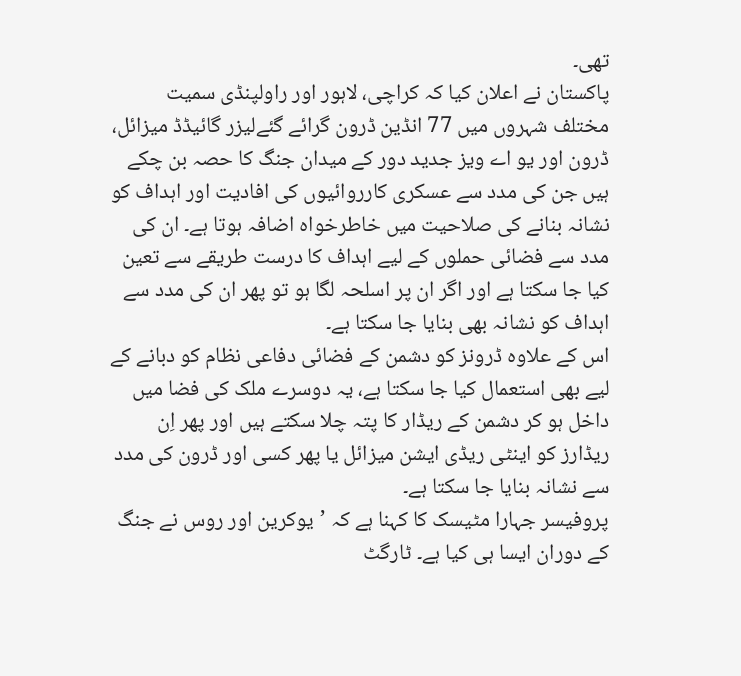تھی۔
پاکستان نے اعلان کیا کہ کراچی، لاہور اور راولپنڈی سمیت مختلف شہروں میں 77 انڈین ڈرون گرائے گئےلیزر گائیڈڈ میزائل، ڈرون اور یو اے ویز جدید دور کے میدان جنگ کا حصہ بن چکے ہیں جن کی مدد سے عسکری کارروائیوں کی افادیت اور اہداف کو نشانہ بنانے کی صلاحیت میں خاطرخواہ اضافہ ہوتا ہے۔ ان کی مدد سے فضائی حملوں کے لیے اہداف کا درست طریقے سے تعین کیا جا سکتا ہے اور اگر ان پر اسلحہ لگا ہو تو پھر ان کی مدد سے اہداف کو نشانہ بھی بنایا جا سکتا ہے۔
اس کے علاوہ ڈرونز کو دشمن کے فضائی دفاعی نظام کو دبانے کے لیے بھی استعمال کیا جا سکتا ہے، یہ دوسرے ملک کی فضا میں داخل ہو کر دشمن کے ریڈار کا پتہ چلا سکتے ہیں اور پھر اِن ریڈارز کو اینٹی ریڈی ایشن میزائل یا پھر کسی اور ڈرون کی مدد سے نشانہ بنایا جا سکتا ہے۔
پروفیسر جہارا مٹیسک کا کہنا ہے کہ ’یوکرین اور روس نے جنگ کے دوران ایسا ہی کیا ہے۔ ٹارگٹ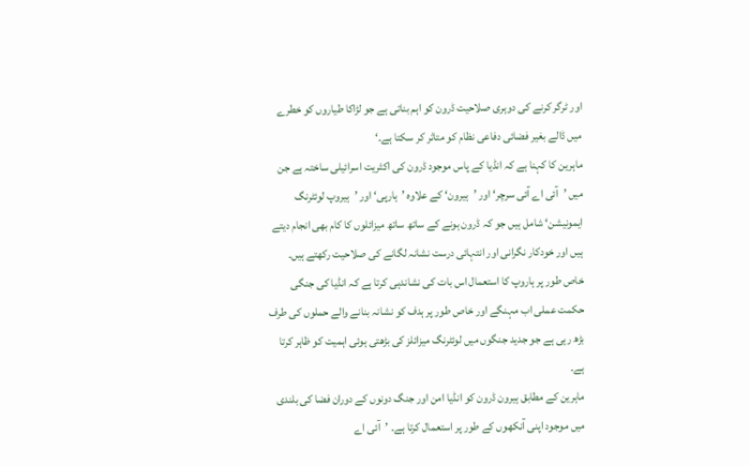اور ٹرگر کرنے کی دوہری صلاحیت ڈرون کو اہم بناتی ہے جو لڑاکا طیاروں کو خطرے میں ڈالے بغیر فضائی دفاعی نظام کو متاثر کر سکتا ہے۔‘
ماہرین کا کہنا ہے کہ انڈیا کے پاس موجود ڈرون کی اکثریت اسرائیلی ساختہ ہے جن میں ’آئی اے آئی سرچر‘ اور ’ہیرون‘ کے علاوہ ’ہارپی‘ اور ’ہیروپ لوئٹرنگ ایمونیشن‘ شامل ہیں جو کہ ڈرون ہونے کے ساتھ ساتھ میزائلوں کا کام بھی انجام دیتے ہیں اور خودکار نگرانی اور انتہائی درست نشانہ لگانے کی صلاحیت رکھتے ہیں۔
خاص طور پر ہاروپ کا استعمال اس بات کی نشاندہی کرتا ہے کہ انڈیا کی جنگی حکمت عملی اب مہنگے اور خاص طور پر ہدف کو نشانہ بنانے والے حملوں کی طرف بڑھ رہی ہے جو جدید جنگوں میں لوئٹرنگ میزائلز کی بڑھتی ہوئی اہمیت کو ظاہر کرتا ہے۔
ماہرین کے مطابق ہیرون ڈرون کو انڈیا امن اور جنگ دونوں کے دوران فضا کی بلندی میں موجود اپنی آنکھوں کے طور پر استعمال کرتا ہے۔ ’آئی اے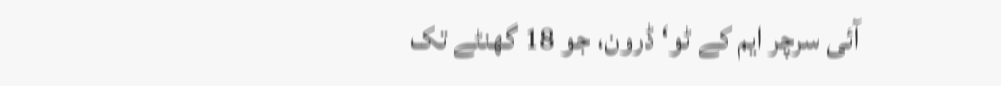آئی سرچر ایم کے ٹو‘ ڈرون، جو 18 گھنٹے تک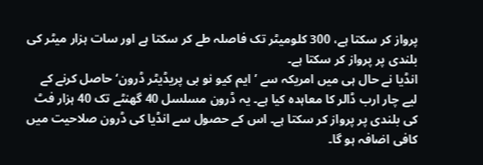پرواز کر سکتا ہے، 300 کلومیٹر تک فاصلہ طے کر سکتا ہے اور سات ہزار میٹر کی بلندی پر پرواز کر سکتا ہے۔
انڈیا نے حال ہی میں امریکہ سے ’ایم کیو نو بی پریڈیٹر ڈرون‘ حاصل کرنے کے لیے چار ارب ڈالر کا معاہدہ کیا ہے۔ یہ ڈرون مسلسل 40 گھنٹے تک 40 ہزار فٹ کی بلندی پر پرواز کر سکتا ہے۔ اس کے حصول سے انڈیا کی ڈرون صلاحیت میں کافی اضافہ ہو گا۔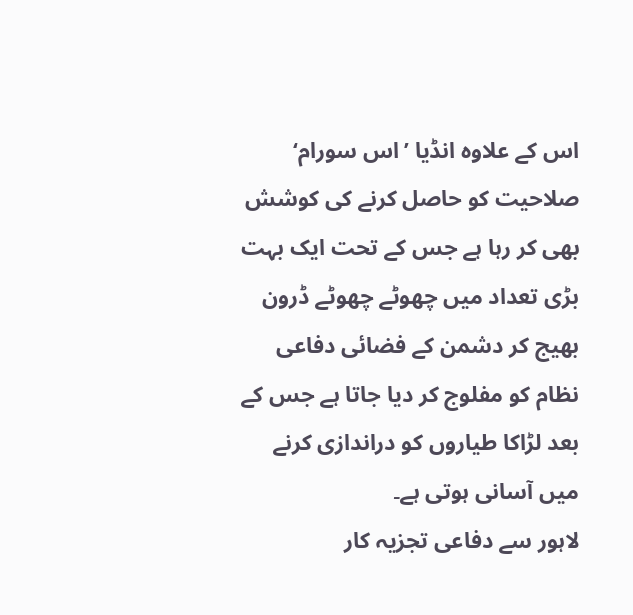اس کے علاوہ انڈیا ’اس سورام‘ صلاحیت کو حاصل کرنے کی کوشش بھی کر رہا ہے جس کے تحت ایک بہت بڑی تعداد میں چھوٹے چھوٹے ڈرون بھیج کر دشمن کے فضائی دفاعی نظام کو مفلوج کر دیا جاتا ہے جس کے بعد لڑاکا طیاروں کو دراندازی کرنے میں آسانی ہوتی ہے۔
لاہور سے دفاعی تجزیہ کار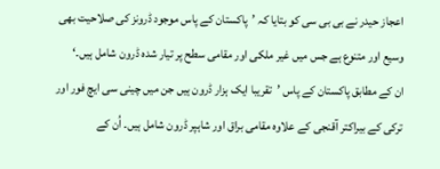اعجاز حیدر نے بی بی سی کو بتایا کہ ’پاکستان کے پاس موجود ڈرونز کی صلاحیت بھی وسیع اور متنوع ہے جس میں غیر ملکی اور مقامی سطح پر تیار شدہ ڈرون شامل ہیں۔‘
ان کے مطابق پاکستان کے پاس ’تقریبا ایک ہزار ڈرون ہیں جن میں چینی سی ایچ فور اور ترکی کے بیراکتر آقنجی کے علاوہ مقامی براق اور شاہپر ڈرون شامل ہیں۔ اُن کے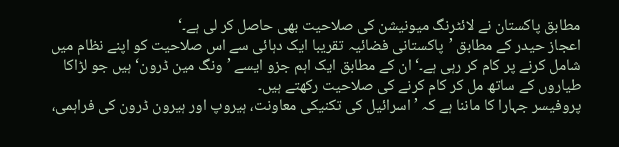مطابق پاکستان نے لائٹرنگ میونیشن کی صلاحیت بھی حاصل کر لی ہے۔‘
اعجاز حیدر کے مطابق ’پاکستانی فضائیہ تقریبا ایک دہائی سے اس صلاحیت کو اپنے نظام میں شامل کرنے پر کام کر رہی ہے۔‘ ان کے مطابق ایک اہم جزو ایسے ’ونگ مین ڈرون‘ ہیں جو لڑاکا طیاروں کے ساتھ مل کر کام کرنے کی صلاحیت رکھتے ہیں۔
پروفیسر جہارا کا ماننا ہے کہ ’اسرائیل کی تکنیکی معاونت، ہیروپ اور ہیرون ڈرون کی فراہمی،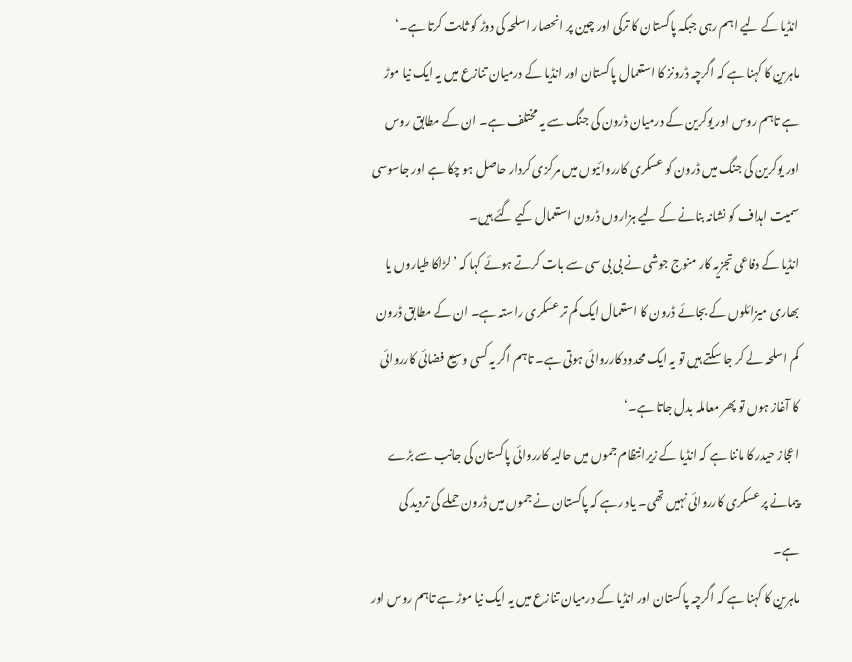انڈیا کے لیے اہم رہی جبکہ پاکستان کا ترکی اور چین پر انحصار اسلحہ کی دوڑ کو ثابت کرتا ہے۔‘
ماہرین کا کہنا ہے کہ اگرچہ ڈرونز کا استعمال پاکستان اور انڈیا کے درمیان تنازع میں یہ ایک نیا موڑ ہے تاہم روس اور یوکرین کے درمیان ڈرون کی جنگ سے یہ مختلف ہے۔ ان کے مطابق روس اور یوکرین کی جنگ میں ڈرون کو عسکری کارروائیوں میں مرکزی کردار حاصل ہو چکا ہے اور جاسوسی سمیت اہداف کو نشانہ بنانے کے لیے ہزاروں ڈرون استعمال کیے گئے ہیں۔
انڈیا کے دفاعی تجزیہ کار منوج جوشی نے بی بی سی سے بات کرتے ہوئے کہا کہ ’لڑاکا طیاروں یا بھاری میزائلوں کے بجائے ڈرون کا استعمال ایک کم تر عسکری راستہ ہے۔ ان کے مطابق ڈرون کم اسلحہ لے کر جا سکتے ہیں تو یہ ایک محدود کارروائی ہوتی ہے۔ تاہم اگر یہ کسی وسیع فضائی کارروائی کا آغاز ہوں تو پھر معاملہ بدل جاتا ہے۔‘
اعجاز حیدر کا ماننا ہے کہ انڈیا کے زیرانتظام جموں میں حالیہ کارروائی پاکستان کی جانب سے بڑے پیمانے پر عسکری کارروائی نہیں تھی۔ یاد رہے کہ پاکستان نے جموں میں ڈرون حملے کی تردید کی ہے۔
ماہرین کا کہنا ہے کہ اگرچہ پاکستان اور انڈیا کے درمیان تنازع میں یہ ایک نیا موڑ ہے تاہم روس اور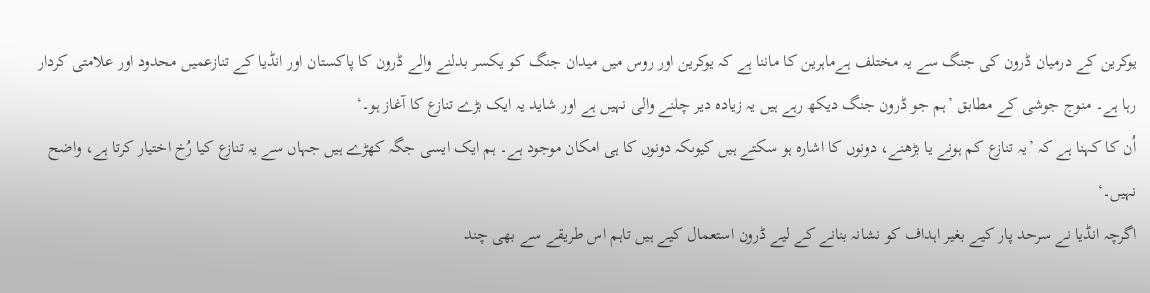یوکرین کے درمیان ڈرون کی جنگ سے یہ مختلف ہےماہرین کا ماننا ہے کہ یوکرین اور روس میں میدان جنگ کو یکسر بدلنے والے ڈرون کا پاکستان اور انڈیا کے تنازعمیں محدود اور علامتی کردار رہا ہے۔ منوج جوشی کے مطابق ’ہم جو ڈرون جنگ دیکھ رہے ہیں یہ زیادہ دیر چلنے والی نہیں ہے اور شاید یہ ایک بڑے تنازع کا آغاز ہو۔‘
اُن کا کہنا ہے کہ ’یہ تنازع کم ہونے یا بڑھنے، دونوں کا اشارہ ہو سکتے ہیں کیوںکہ دونوں کا ہی امکان موجود ہے۔ ہم ایک ایسی جگہ کھڑے ہیں جہاں سے یہ تنازع کیا رُخ اختیار کرتا ہے، واضح نہیں۔‘
اگرچہ انڈیا نے سرحد پار کیے بغیر اہداف کو نشانہ بنانے کے لیے ڈرون استعمال کیے ہیں تاہم اس طریقے سے بھی چند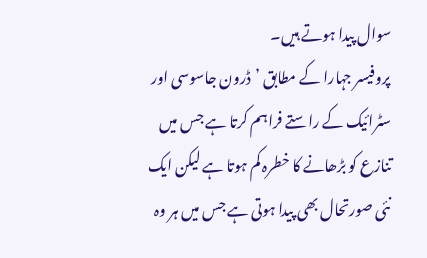سوال پیدا ہوتے ہیں۔
پروفیسر جہارا کے مطابق ’ڈرون جاسوسی اور سٹرائیک کے راستے فراہم کرتا ہے جس میں تنازع کو بڑھانے کا خطرہ کم ہوتا ہے لیکن ایک نئی صورتحال بھی پیدا ہوتی ہے جس میں ہر وہ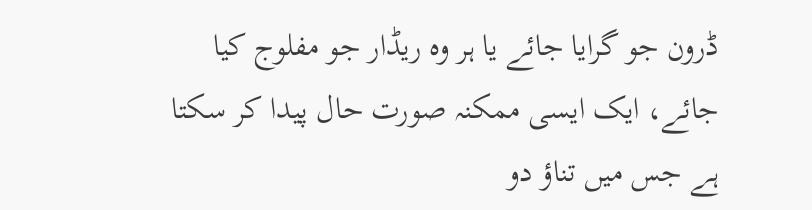ڈرون جو گرایا جائے یا ہر وہ ریڈار جو مفلوج کیا جائے، ایک ایسی ممکنہ صورت حال پیدا کر سکتا ہے جس میں تناؤ دو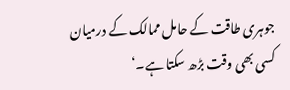جوہری طاقت کے حامل ممالک کے درمیان کسی بھی وقت بڑھ سکتا ہے۔‘